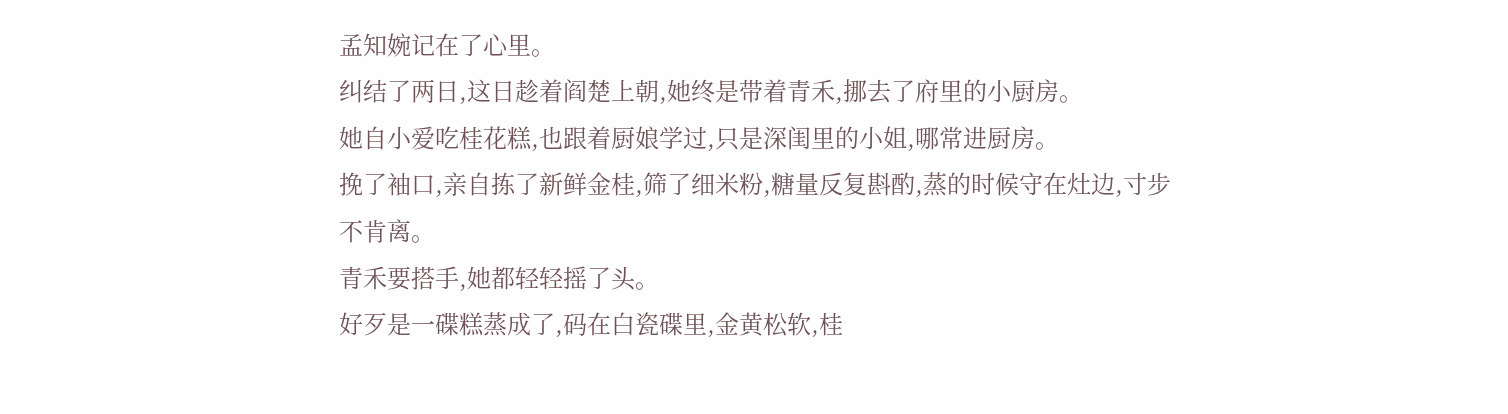孟知婉记在了心里。
纠结了两日,这日趁着阎楚上朝,她终是带着青禾,挪去了府里的小厨房。
她自小爱吃桂花糕,也跟着厨娘学过,只是深闺里的小姐,哪常进厨房。
挽了袖口,亲自拣了新鲜金桂,筛了细米粉,糖量反复斟酌,蒸的时候守在灶边,寸步不肯离。
青禾要搭手,她都轻轻摇了头。
好歹是一碟糕蒸成了,码在白瓷碟里,金黄松软,桂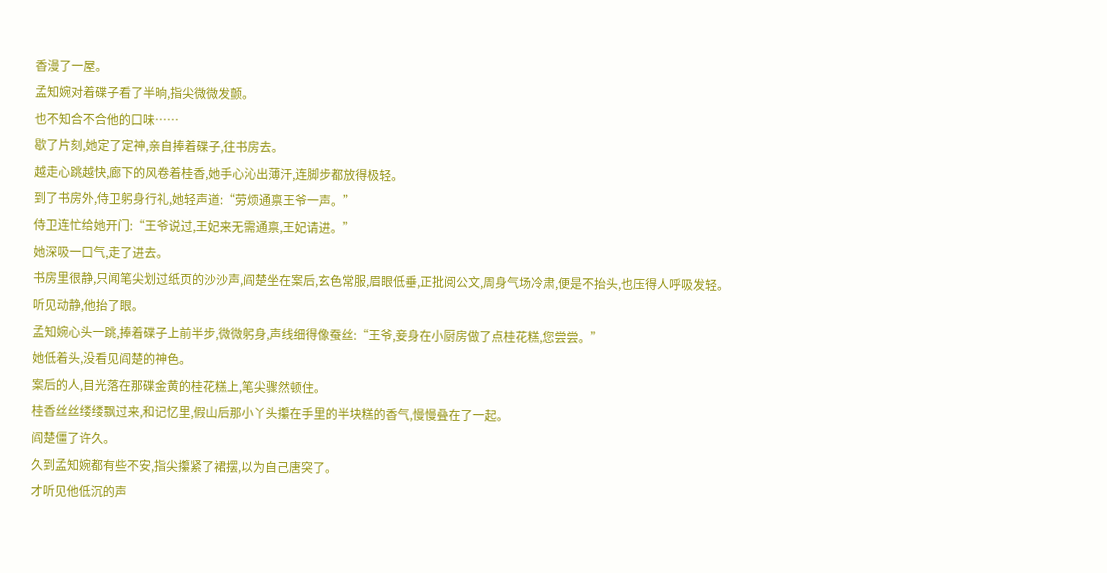香漫了一屋。
孟知婉对着碟子看了半晌,指尖微微发颤。
也不知合不合他的口味……
歇了片刻,她定了定神,亲自捧着碟子,往书房去。
越走心跳越快,廊下的风卷着桂香,她手心沁出薄汗,连脚步都放得极轻。
到了书房外,侍卫躬身行礼,她轻声道:“劳烦通禀王爷一声。”
侍卫连忙给她开门:“王爷说过,王妃来无需通禀,王妃请进。”
她深吸一口气,走了进去。
书房里很静,只闻笔尖划过纸页的沙沙声,阎楚坐在案后,玄色常服,眉眼低垂,正批阅公文,周身气场冷肃,便是不抬头,也压得人呼吸发轻。
听见动静,他抬了眼。
孟知婉心头一跳,捧着碟子上前半步,微微躬身,声线细得像蚕丝:“王爷,妾身在小厨房做了点桂花糕,您尝尝。”
她低着头,没看见阎楚的神色。
案后的人,目光落在那碟金黄的桂花糕上,笔尖骤然顿住。
桂香丝丝缕缕飘过来,和记忆里,假山后那小丫头攥在手里的半块糕的香气,慢慢叠在了一起。
阎楚僵了许久。
久到孟知婉都有些不安,指尖攥紧了裙摆,以为自己唐突了。
才听见他低沉的声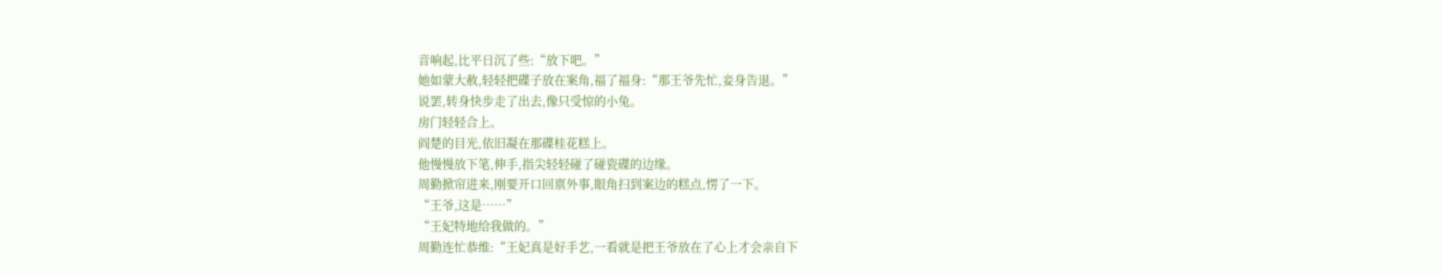音响起,比平日沉了些:“放下吧。”
她如蒙大赦,轻轻把碟子放在案角,福了福身:“那王爷先忙,妾身告退。”
说罢,转身快步走了出去,像只受惊的小兔。
房门轻轻合上。
阎楚的目光,依旧凝在那碟桂花糕上。
他慢慢放下笔,伸手,指尖轻轻碰了碰瓷碟的边缘。
周勤掀帘进来,刚要开口回禀外事,眼角扫到案边的糕点,愣了一下。
“王爷,这是……”
“王妃特地给我做的。”
周勤连忙恭维:“王妃真是好手艺,一看就是把王爷放在了心上才会亲自下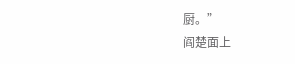厨。”
阎楚面上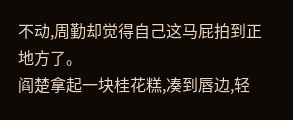不动,周勤却觉得自己这马屁拍到正地方了。
阎楚拿起一块桂花糕,凑到唇边,轻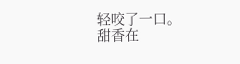轻咬了一口。
甜香在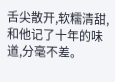舌尖散开,软糯清甜,和他记了十年的味道,分毫不差。